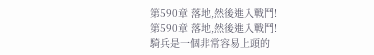第590章 落地,然後進入戰鬥!
第590章 落地,然後進入戰鬥!
騎兵是一個非常容易上頭的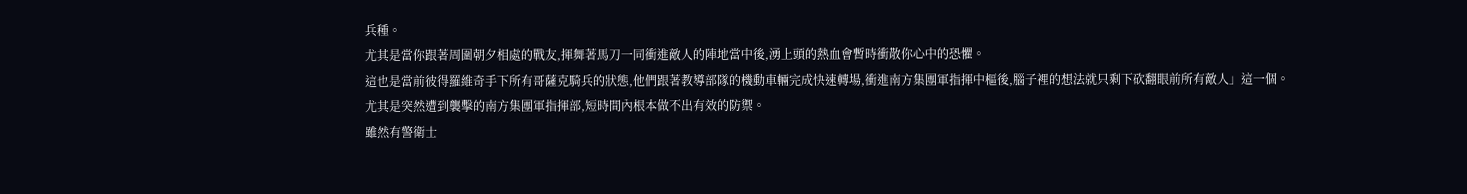兵種。
尤其是當你跟著周圍朝夕相處的戰友,揮舞著馬刀一同衝進敵人的陣地當中後,湧上頭的熱血會暫時衝散你心中的恐懼。
這也是當前彼得羅維奇手下所有哥薩克騎兵的狀態,他們跟著教導部隊的機動車輛完成快速轉場,衝進南方集團軍指揮中樞後,腦子裡的想法就只剩下砍翻眼前所有敵人」這一個。
尤其是突然遭到襲擊的南方集團軍指揮部,短時間內根本做不出有效的防禦。
雖然有警衛士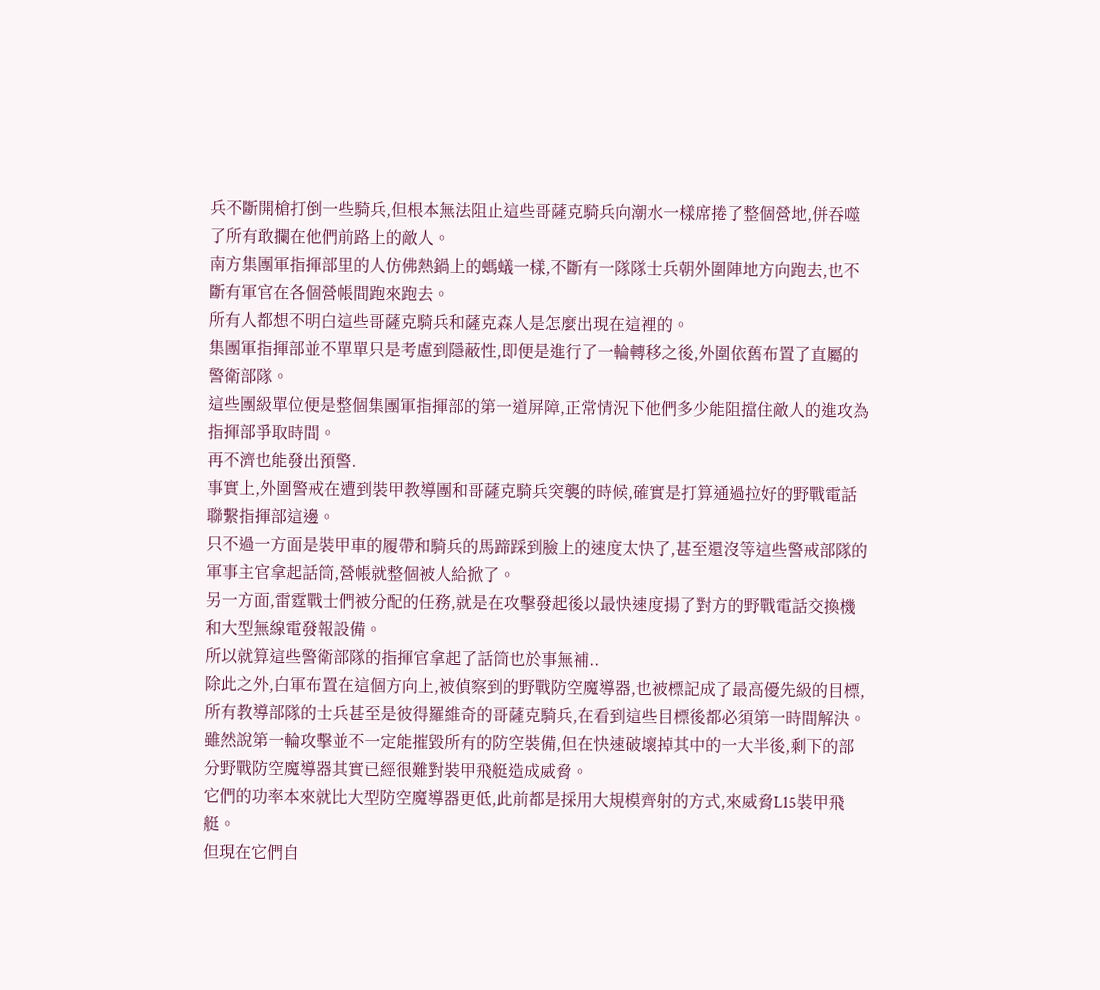兵不斷開槍打倒一些騎兵,但根本無法阻止這些哥薩克騎兵向潮水一樣席捲了整個營地,併吞噬了所有敢攔在他們前路上的敵人。
南方集團軍指揮部里的人仿佛熱鍋上的螞蟻一樣,不斷有一隊隊士兵朝外圍陣地方向跑去,也不斷有軍官在各個營帳間跑來跑去。
所有人都想不明白這些哥薩克騎兵和薩克森人是怎麼出現在這裡的。
集團軍指揮部並不單單只是考慮到隱蔽性,即便是進行了一輪轉移之後,外圍依舊布置了直屬的警衛部隊。
這些團級單位便是整個集團軍指揮部的第一道屏障,正常情況下他們多少能阻擋住敵人的進攻為指揮部爭取時間。
再不濟也能發出預警.
事實上,外圍警戒在遭到裝甲教導團和哥薩克騎兵突襲的時候,確實是打算通過拉好的野戰電話聯繫指揮部這邊。
只不過一方面是裝甲車的履帶和騎兵的馬蹄踩到臉上的速度太快了,甚至還沒等這些警戒部隊的軍事主官拿起話筒,營帳就整個被人給掀了。
另一方面,雷霆戰士們被分配的任務,就是在攻擊發起後以最快速度揚了對方的野戰電話交換機和大型無線電發報設備。
所以就算這些警衛部隊的指揮官拿起了話筒也於事無補..
除此之外,白軍布置在這個方向上,被偵察到的野戰防空魔導器,也被標記成了最高優先級的目標,所有教導部隊的士兵甚至是彼得羅維奇的哥薩克騎兵,在看到這些目標後都必須第一時間解決。
雖然說第一輪攻擊並不一定能摧毀所有的防空裝備,但在快速破壞掉其中的一大半後,剩下的部分野戰防空魔導器其實已經很難對裝甲飛艇造成威脅。
它們的功率本來就比大型防空魔導器更低,此前都是採用大規模齊射的方式,來威脅L15裝甲飛艇。
但現在它們自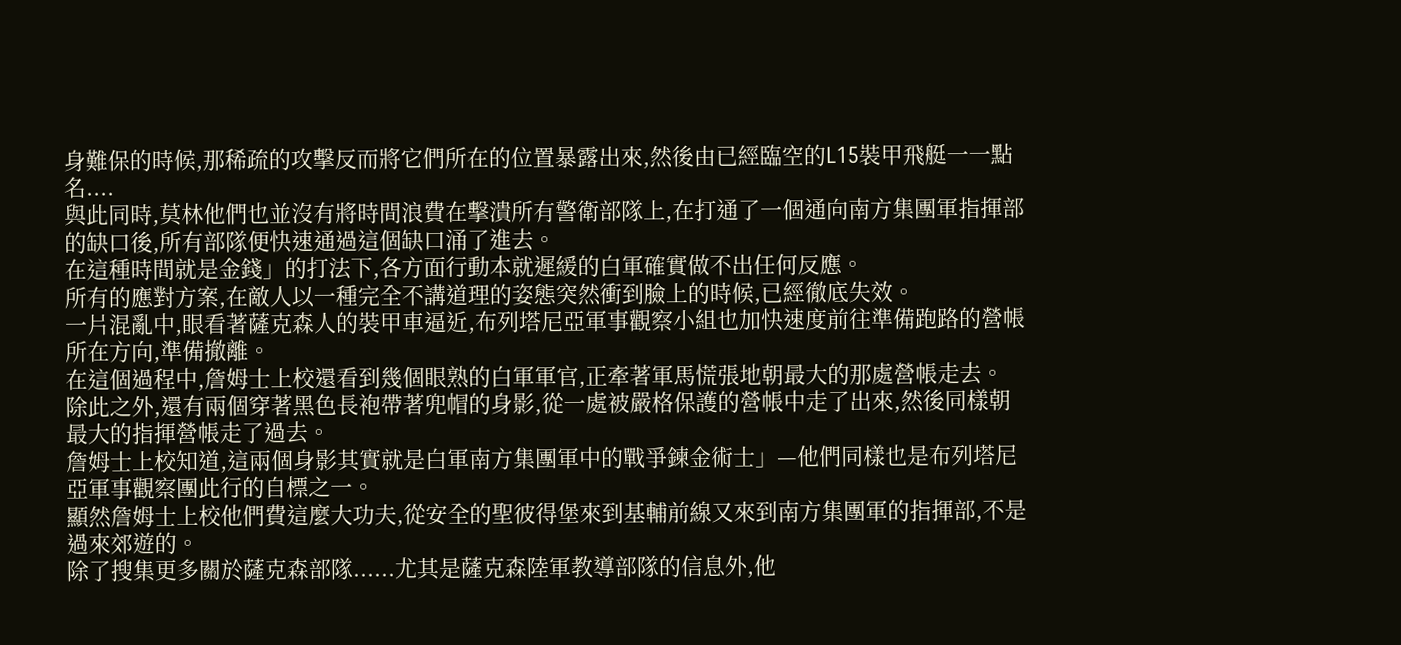身難保的時候,那稀疏的攻擊反而將它們所在的位置暴露出來,然後由已經臨空的L15裝甲飛艇一一點名....
與此同時,莫林他們也並沒有將時間浪費在擊潰所有警衛部隊上,在打通了一個通向南方集團軍指揮部的缺口後,所有部隊便快速通過這個缺口涌了進去。
在這種時間就是金錢」的打法下,各方面行動本就遲緩的白軍確實做不出任何反應。
所有的應對方案,在敵人以一種完全不講道理的姿態突然衝到臉上的時候,已經徹底失效。
一片混亂中,眼看著薩克森人的裝甲車逼近,布列塔尼亞軍事觀察小組也加快速度前往準備跑路的營帳所在方向,準備撤離。
在這個過程中,詹姆士上校還看到幾個眼熟的白軍軍官,正牽著軍馬慌張地朝最大的那處營帳走去。
除此之外,還有兩個穿著黑色長袍帶著兜帽的身影,從一處被嚴格保護的營帳中走了出來,然後同樣朝最大的指揮營帳走了過去。
詹姆士上校知道,這兩個身影其實就是白軍南方集團軍中的戰爭鍊金術士」—他們同樣也是布列塔尼亞軍事觀察團此行的自標之一。
顯然詹姆士上校他們費這麼大功夫,從安全的聖彼得堡來到基輔前線又來到南方集團軍的指揮部,不是過來郊遊的。
除了搜集更多關於薩克森部隊......尤其是薩克森陸軍教導部隊的信息外,他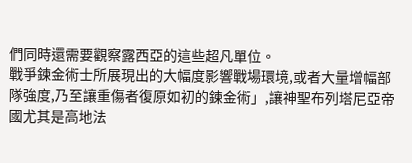們同時還需要觀察露西亞的這些超凡單位。
戰爭鍊金術士所展現出的大幅度影響戰場環境,或者大量增幅部隊強度,乃至讓重傷者復原如初的鍊金術」,讓神聖布列塔尼亞帝國尤其是高地法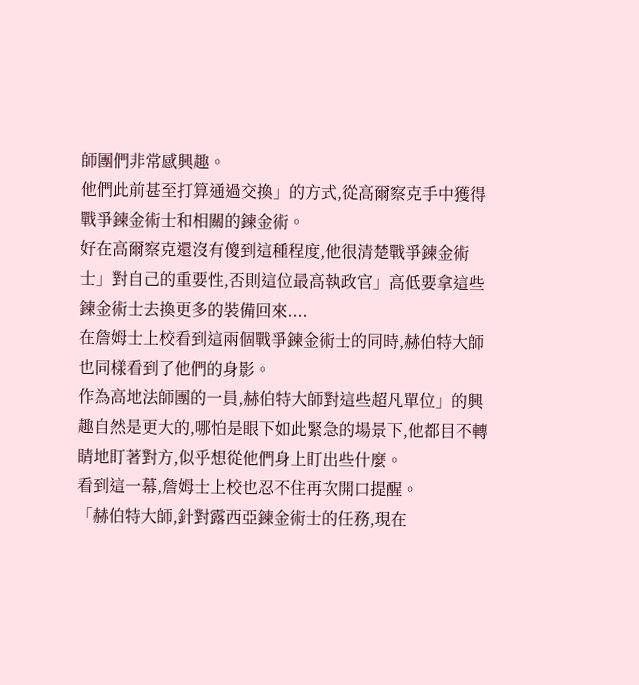師團們非常感興趣。
他們此前甚至打算通過交換」的方式,從高爾察克手中獲得戰爭鍊金術士和相關的鍊金術。
好在高爾察克還沒有傻到這種程度,他很清楚戰爭鍊金術士」對自己的重要性,否則這位最高執政官」高低要拿這些鍊金術士去換更多的裝備回來....
在詹姆士上校看到這兩個戰爭鍊金術士的同時,赫伯特大師也同樣看到了他們的身影。
作為高地法師團的一員,赫伯特大師對這些超凡單位」的興趣自然是更大的,哪怕是眼下如此緊急的場景下,他都目不轉睛地盯著對方,似乎想從他們身上盯出些什麼。
看到這一幕,詹姆士上校也忍不住再次開口提醒。
「赫伯特大師,針對露西亞鍊金術士的任務,現在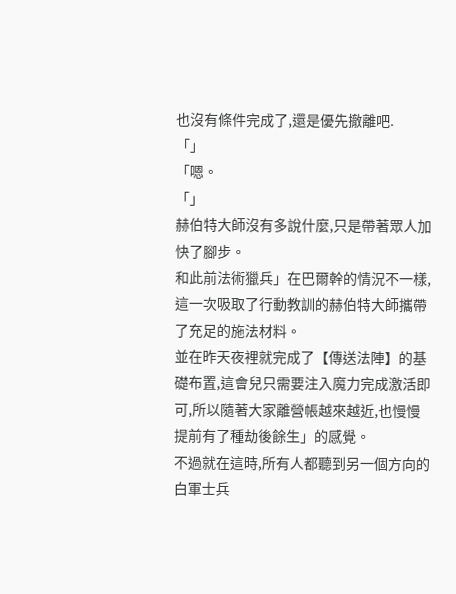也沒有條件完成了,還是優先撤離吧.
「」
「嗯。
「」
赫伯特大師沒有多說什麼,只是帶著眾人加快了腳步。
和此前法術獵兵」在巴爾幹的情況不一樣,這一次吸取了行動教訓的赫伯特大師攜帶了充足的施法材料。
並在昨天夜裡就完成了【傳送法陣】的基礎布置,這會兒只需要注入魔力完成激活即可,所以隨著大家離營帳越來越近,也慢慢提前有了種劫後餘生」的感覺。
不過就在這時,所有人都聽到另一個方向的白軍士兵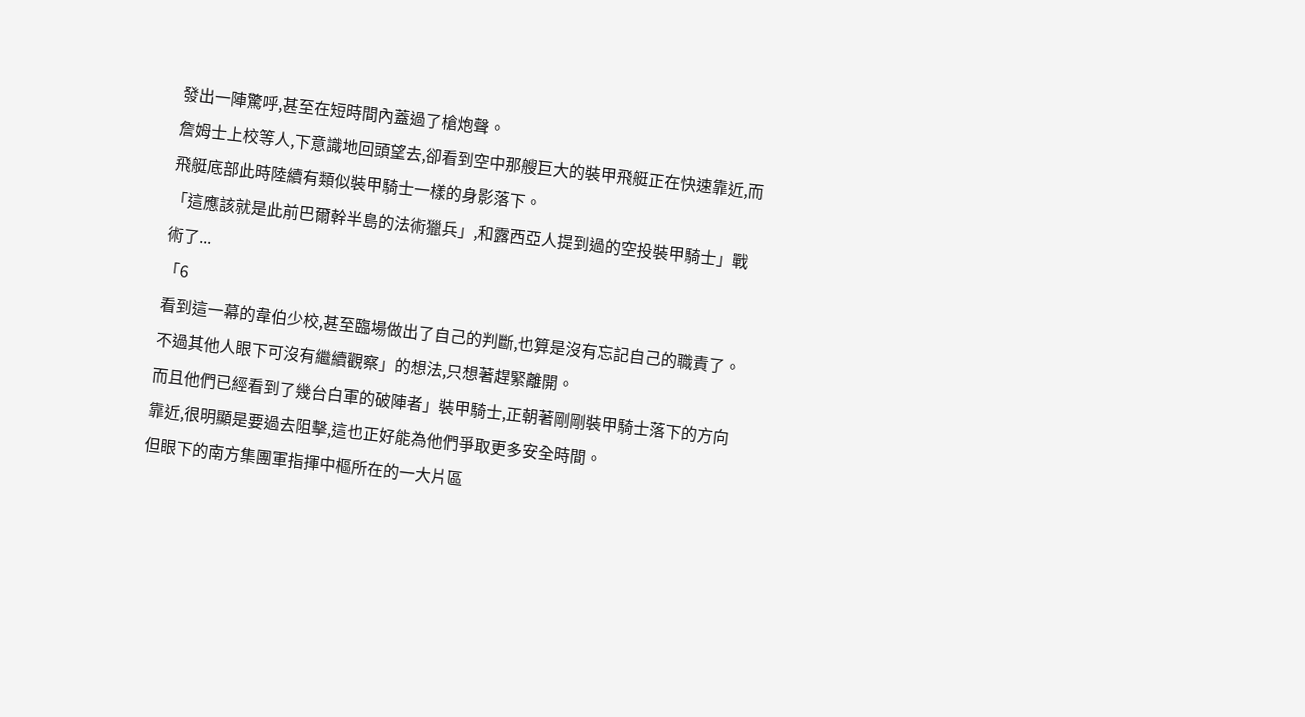發出一陣驚呼,甚至在短時間內蓋過了槍炮聲。
詹姆士上校等人,下意識地回頭望去,卻看到空中那艘巨大的裝甲飛艇正在快速靠近,而飛艇底部此時陸續有類似裝甲騎士一樣的身影落下。
「這應該就是此前巴爾幹半島的法術獵兵」,和露西亞人提到過的空投裝甲騎士」戰術了...
「6
看到這一幕的韋伯少校,甚至臨場做出了自己的判斷,也算是沒有忘記自己的職責了。
不過其他人眼下可沒有繼續觀察」的想法,只想著趕緊離開。
而且他們已經看到了幾台白軍的破陣者」裝甲騎士,正朝著剛剛裝甲騎士落下的方向靠近,很明顯是要過去阻擊,這也正好能為他們爭取更多安全時間。
但眼下的南方集團軍指揮中樞所在的一大片區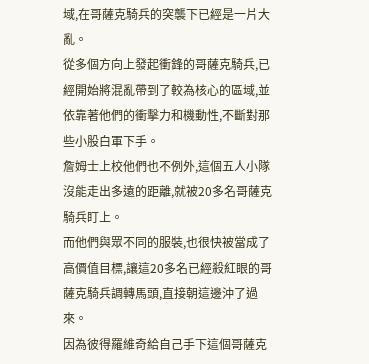域,在哥薩克騎兵的突襲下已經是一片大亂。
從多個方向上發起衝鋒的哥薩克騎兵,已經開始將混亂帶到了較為核心的區域,並依靠著他們的衝擊力和機動性,不斷對那些小股白軍下手。
詹姆士上校他們也不例外,這個五人小隊沒能走出多遠的距離,就被20多名哥薩克騎兵盯上。
而他們與眾不同的服裝,也很快被當成了高價值目標,讓這20多名已經殺紅眼的哥薩克騎兵調轉馬頭,直接朝這邊沖了過來。
因為彼得羅維奇給自己手下這個哥薩克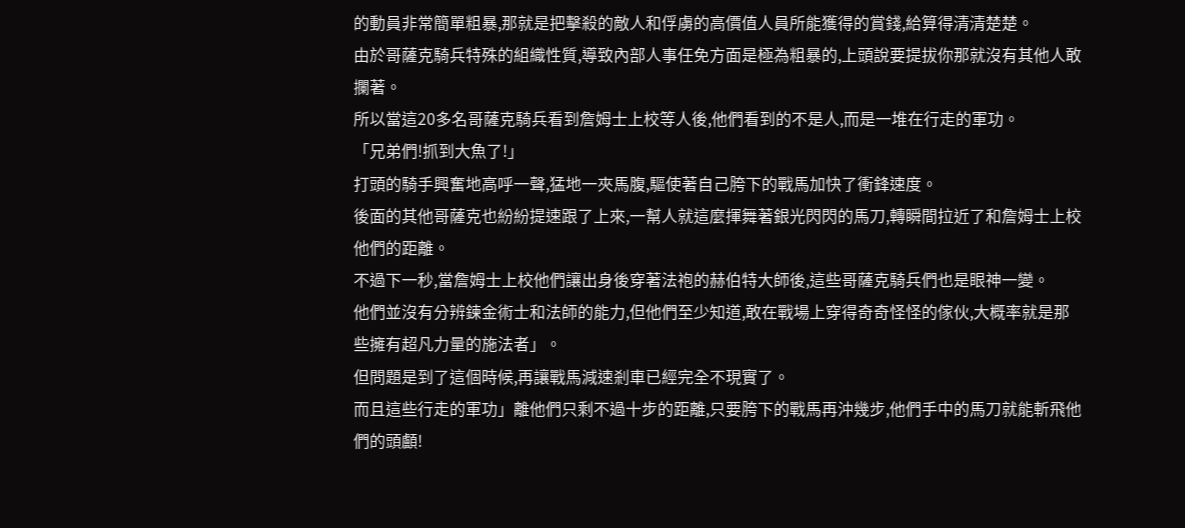的動員非常簡單粗暴,那就是把擊殺的敵人和俘虜的高價值人員所能獲得的賞錢,給算得清清楚楚。
由於哥薩克騎兵特殊的組織性質,導致內部人事任免方面是極為粗暴的,上頭說要提拔你那就沒有其他人敢攔著。
所以當這20多名哥薩克騎兵看到詹姆士上校等人後,他們看到的不是人,而是一堆在行走的軍功。
「兄弟們!抓到大魚了!」
打頭的騎手興奮地高呼一聲,猛地一夾馬腹,驅使著自己胯下的戰馬加快了衝鋒速度。
後面的其他哥薩克也紛紛提速跟了上來,一幫人就這麼揮舞著銀光閃閃的馬刀,轉瞬間拉近了和詹姆士上校他們的距離。
不過下一秒,當詹姆士上校他們讓出身後穿著法袍的赫伯特大師後,這些哥薩克騎兵們也是眼神一變。
他們並沒有分辨鍊金術士和法師的能力,但他們至少知道,敢在戰場上穿得奇奇怪怪的傢伙,大概率就是那些擁有超凡力量的施法者」。
但問題是到了這個時候,再讓戰馬減速剎車已經完全不現實了。
而且這些行走的軍功」離他們只剩不過十步的距離,只要胯下的戰馬再沖幾步,他們手中的馬刀就能斬飛他們的頭顱!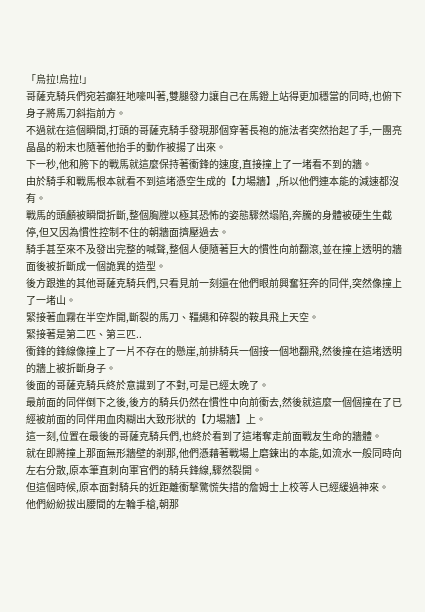「烏拉!烏拉!」
哥薩克騎兵們宛若癲狂地嚎叫著,雙腿發力讓自己在馬鐙上站得更加穩當的同時,也俯下身子將馬刀斜指前方。
不過就在這個瞬間,打頭的哥薩克騎手發現那個穿著長袍的施法者突然抬起了手,一團亮晶晶的粉末也隨著他抬手的動作被揚了出來。
下一秒,他和胯下的戰馬就這麼保持著衝鋒的速度,直接撞上了一堵看不到的牆。
由於騎手和戰馬根本就看不到這堵憑空生成的【力場牆】,所以他們連本能的減速都沒有。
戰馬的頭顱被瞬間折斷,整個胸膛以極其恐怖的姿態驟然塌陷,奔騰的身體被硬生生截停,但又因為慣性控制不住的朝牆面擠壓過去。
騎手甚至來不及發出完整的喊聲,整個人便隨著巨大的慣性向前翻滾,並在撞上透明的牆面後被折斷成一個詭異的造型。
後方跟進的其他哥薩克騎兵們,只看見前一刻還在他們眼前興奮狂奔的同伴,突然像撞上了一堵山。
緊接著血霧在半空炸開,斷裂的馬刀、韁繩和碎裂的鞍具飛上天空。
緊接著是第二匹、第三匹..
衝鋒的鋒線像撞上了一片不存在的懸崖,前排騎兵一個接一個地翻飛,然後撞在這堵透明的牆上被折斷身子。
後面的哥薩克騎兵終於意識到了不對,可是已經太晚了。
最前面的同伴倒下之後,後方的騎兵仍然在慣性中向前衝去,然後就這麼一個個撞在了已經被前面的同伴用血肉糊出大致形狀的【力場牆】上。
這一刻,位置在最後的哥薩克騎兵們,也終於看到了這堵奪走前面戰友生命的牆體。
就在即將撞上那面無形牆壁的剎那,他們憑藉著戰場上磨鍊出的本能,如流水一般同時向左右分散,原本筆直刺向軍官們的騎兵鋒線,驟然裂開。
但這個時候,原本面對騎兵的近距離衝擊驚慌失措的詹姆士上校等人已經緩過神來。
他們紛紛拔出腰間的左輪手槍,朝那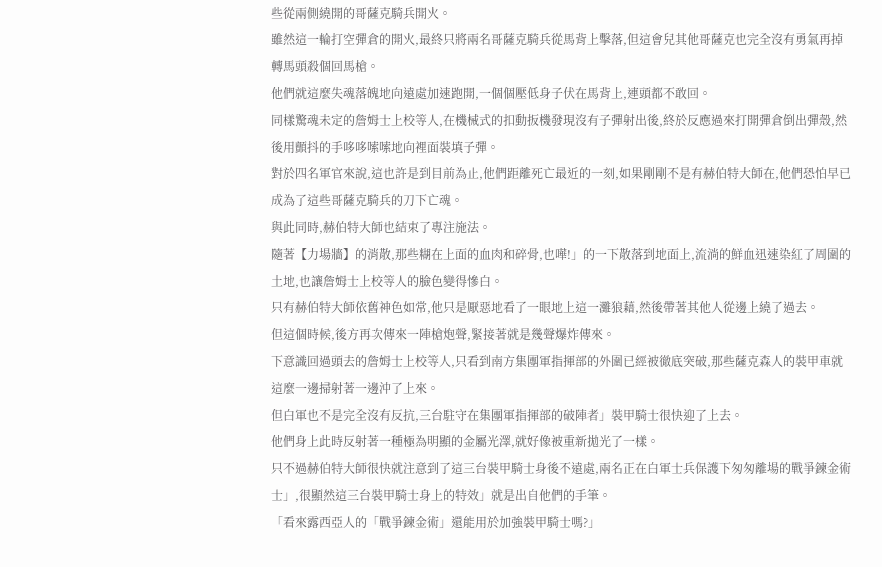些從兩側繞開的哥薩克騎兵開火。
雖然這一輪打空彈倉的開火,最終只將兩名哥薩克騎兵從馬背上擊落,但這會兒其他哥薩克也完全沒有勇氣再掉轉馬頭殺個回馬槍。
他們就這麼失魂落魄地向遠處加速跑開,一個個壓低身子伏在馬背上,連頭都不敢回。
同樣驚魂未定的詹姆士上校等人,在機械式的扣動扳機發現沒有子彈射出後,終於反應過來打開彈倉倒出彈殼,然後用顫抖的手哆哆嗦嗦地向裡面裝填子彈。
對於四名軍官來說,這也許是到目前為止,他們距離死亡最近的一刻,如果剛剛不是有赫伯特大師在,他們恐怕早已成為了這些哥薩克騎兵的刀下亡魂。
與此同時,赫伯特大師也結束了專注施法。
隨著【力場牆】的消散,那些糊在上面的血肉和碎骨,也嘩!」的一下散落到地面上,流淌的鮮血迅速染紅了周圍的土地,也讓詹姆士上校等人的臉色變得慘白。
只有赫伯特大師依舊神色如常,他只是厭惡地看了一眼地上這一灘狼藉,然後帶著其他人從邊上繞了過去。
但這個時候,後方再次傳來一陣槍炮聲,緊接著就是幾聲爆炸傳來。
下意識回過頭去的詹姆士上校等人,只看到南方集團軍指揮部的外圍已經被徹底突破,那些薩克森人的裝甲車就這麼一邊掃射著一邊沖了上來。
但白軍也不是完全沒有反抗,三台駐守在集團軍指揮部的破陣者」裝甲騎士很快迎了上去。
他們身上此時反射著一種極為明顯的金屬光澤,就好像被重新拋光了一樣。
只不過赫伯特大師很快就注意到了這三台裝甲騎士身後不遠處,兩名正在白軍士兵保護下匆匆離場的戰爭鍊金術士」,很顯然這三台裝甲騎士身上的特效」就是出自他們的手筆。
「看來露西亞人的「戰爭鍊金術」還能用於加強裝甲騎士嗎?」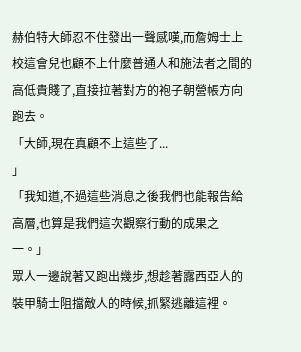赫伯特大師忍不住發出一聲感嘆,而詹姆士上校這會兒也顧不上什麼普通人和施法者之間的高低貴賤了,直接拉著對方的袍子朝營帳方向跑去。
「大師,現在真顧不上這些了...
」
「我知道,不過這些消息之後我們也能報告給高層,也算是我們這次觀察行動的成果之一。」
眾人一邊說著又跑出幾步,想趁著露西亞人的裝甲騎士阻擋敵人的時候,抓緊逃離這裡。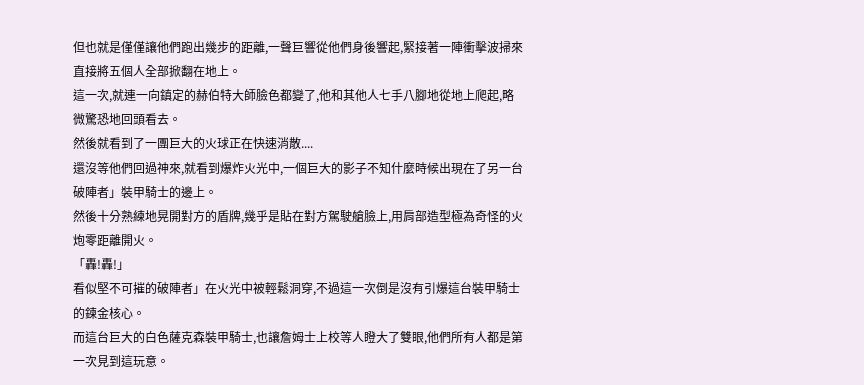但也就是僅僅讓他們跑出幾步的距離,一聲巨響從他們身後響起,緊接著一陣衝擊波掃來直接將五個人全部掀翻在地上。
這一次,就連一向鎮定的赫伯特大師臉色都變了,他和其他人七手八腳地從地上爬起,略微驚恐地回頭看去。
然後就看到了一團巨大的火球正在快速消散....
還沒等他們回過神來,就看到爆炸火光中,一個巨大的影子不知什麼時候出現在了另一台破陣者」裝甲騎士的邊上。
然後十分熟練地晃開對方的盾牌,幾乎是貼在對方駕駛艙臉上,用肩部造型極為奇怪的火炮零距離開火。
「轟!轟!」
看似堅不可摧的破陣者」在火光中被輕鬆洞穿,不過這一次倒是沒有引爆這台裝甲騎士的鍊金核心。
而這台巨大的白色薩克森裝甲騎士,也讓詹姆士上校等人瞪大了雙眼,他們所有人都是第一次見到這玩意。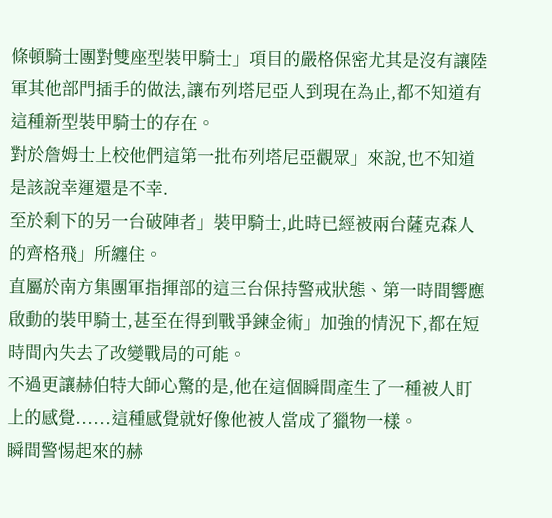條頓騎士團對雙座型裝甲騎士」項目的嚴格保密尤其是沒有讓陸軍其他部門插手的做法,讓布列塔尼亞人到現在為止,都不知道有這種新型裝甲騎士的存在。
對於詹姆士上校他們這第一批布列塔尼亞觀眾」來說,也不知道是該說幸運還是不幸.
至於剩下的另一台破陣者」裝甲騎士,此時已經被兩台薩克森人的齊格飛」所纏住。
直屬於南方集團軍指揮部的這三台保持警戒狀態、第一時間響應啟動的裝甲騎士,甚至在得到戰爭鍊金術」加強的情況下,都在短時間內失去了改變戰局的可能。
不過更讓赫伯特大師心驚的是,他在這個瞬間產生了一種被人盯上的感覺......這種感覺就好像他被人當成了獵物一樣。
瞬間警惕起來的赫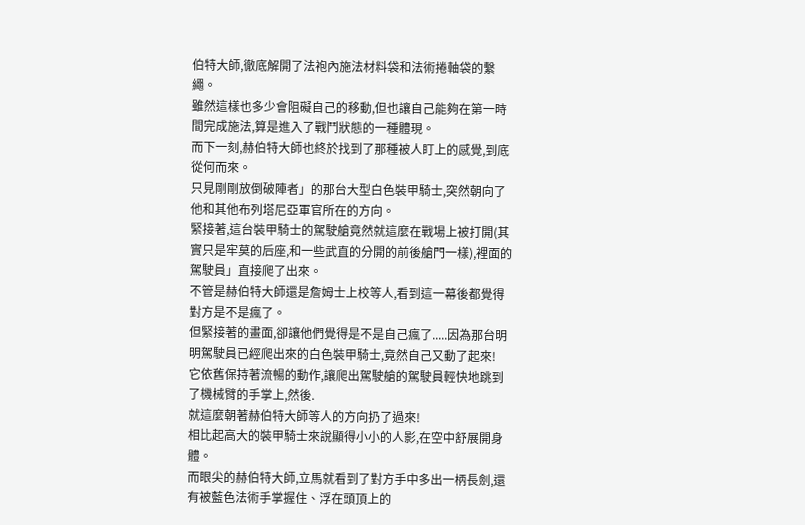伯特大師,徹底解開了法袍內施法材料袋和法術捲軸袋的繫繩。
雖然這樣也多少會阻礙自己的移動,但也讓自己能夠在第一時間完成施法,算是進入了戰鬥狀態的一種體現。
而下一刻,赫伯特大師也終於找到了那種被人盯上的感覺,到底從何而來。
只見剛剛放倒破陣者」的那台大型白色裝甲騎士,突然朝向了他和其他布列塔尼亞軍官所在的方向。
緊接著,這台裝甲騎士的駕駛艙竟然就這麼在戰場上被打開(其實只是牢莫的后座,和一些武直的分開的前後艙門一樣),裡面的駕駛員」直接爬了出來。
不管是赫伯特大師還是詹姆士上校等人,看到這一幕後都覺得對方是不是瘋了。
但緊接著的畫面,卻讓他們覺得是不是自己瘋了.....因為那台明明駕駛員已經爬出來的白色裝甲騎士,竟然自己又動了起來!
它依舊保持著流暢的動作,讓爬出駕駛艙的駕駛員輕快地跳到了機械臂的手掌上,然後.
就這麼朝著赫伯特大師等人的方向扔了過來!
相比起高大的裝甲騎士來說顯得小小的人影,在空中舒展開身體。
而眼尖的赫伯特大師,立馬就看到了對方手中多出一柄長劍,還有被藍色法術手掌握住、浮在頭頂上的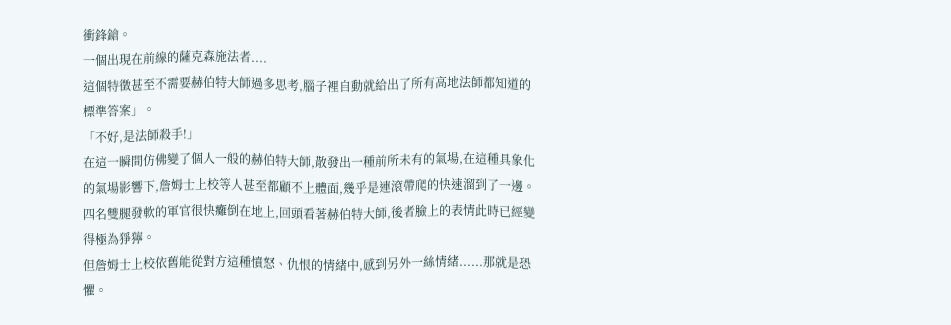衝鋒鎗。
一個出現在前線的薩克森施法者....
這個特徵甚至不需要赫伯特大師過多思考,腦子裡自動就給出了所有高地法師都知道的標準答案」。
「不好,是法師殺手!」
在這一瞬間仿佛變了個人一般的赫伯特大師,散發出一種前所未有的氣場,在這種具象化的氣場影響下,詹姆士上校等人甚至都顧不上體面,幾乎是連滾帶爬的快速溜到了一邊。
四名雙腿發軟的軍官很快癱倒在地上,回頭看著赫伯特大師,後者臉上的表情此時已經變得極為猙獰。
但詹姆士上校依舊能從對方這種憤怒、仇恨的情緒中,感到另外一絲情緒......那就是恐懼。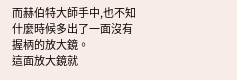而赫伯特大師手中,也不知什麼時候多出了一面沒有握柄的放大鏡。
這面放大鏡就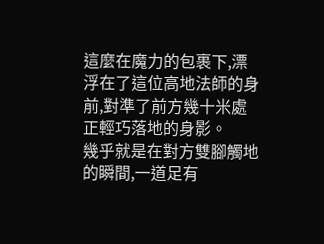這麼在魔力的包裹下,漂浮在了這位高地法師的身前,對準了前方幾十米處正輕巧落地的身影。
幾乎就是在對方雙腳觸地的瞬間,一道足有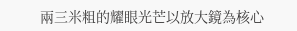兩三米粗的耀眼光芒以放大鏡為核心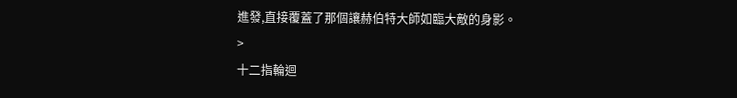進發,直接覆蓋了那個讓赫伯特大師如臨大敵的身影。
>
十二指輪迴